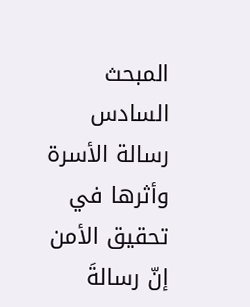المبحث السادس
رسالة الأسرة وأثرها في تحقيق الأمن
إنّ رسالةَ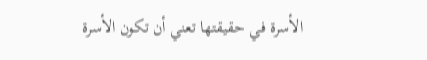الأسرة في حقيقتها تعني أن تكون الأسرة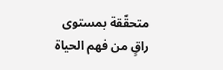متحقّقة بمستوى راقٍ من فهم الحياة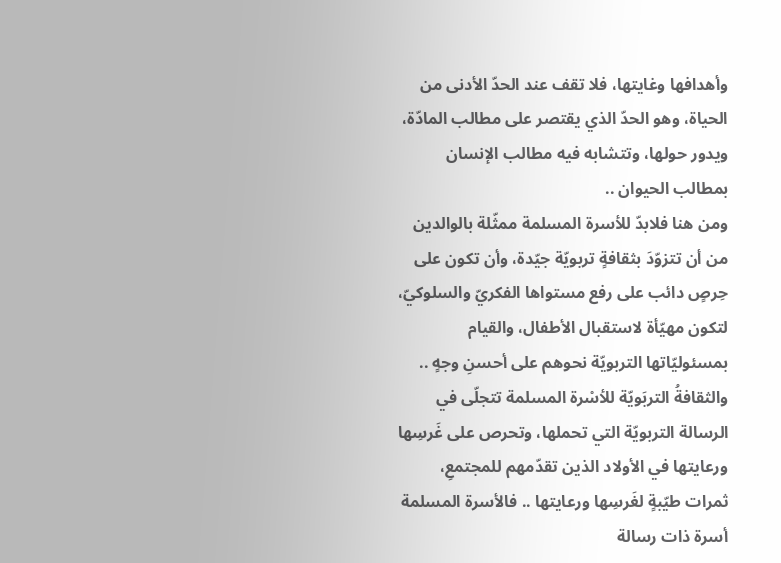وأهدافها وغايتها، فلا تقف عند الحدّ الأدنى من الحياة، وهو الحدّ الذي يقتصر على مطالب المادّة، ويدور حولها، وتتشابه فيه مطالب الإنسان بمطالب الحيوان ..
ومن هنا فلابدّ للأسرة المسلمة ممثّلة بالوالدين من أن تتزوّدَ بثقافةٍ تربويّة جيّدة، وأن تكون على حِرصٍ دائب على رفع مستواها الفكريّ والسلوكيّ، لتكون مهيّأة لاستقبال الأطفال، والقيام بمسئوليّاتها التربويّة نحوهم على أحسنِ وجهٍ ..
والثقافةُ التربَويّة للأسْرة المسلمة تتجلّى في الرسالة التربويّة التي تحملها، وتحرص على غَرسِها ورعايتها في الأولاد الذين تقدّمهم للمجتمعِ، ثمرات طيّبةٍ لغَرسِها ورعايتها .. فالأسرة المسلمة أسرة ذات رسالة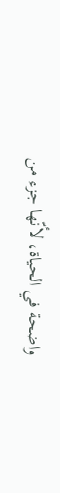واضحة في الحياة، لأنّها جزء من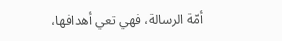أمّة الرسالة، فهي تعي أهدافها،